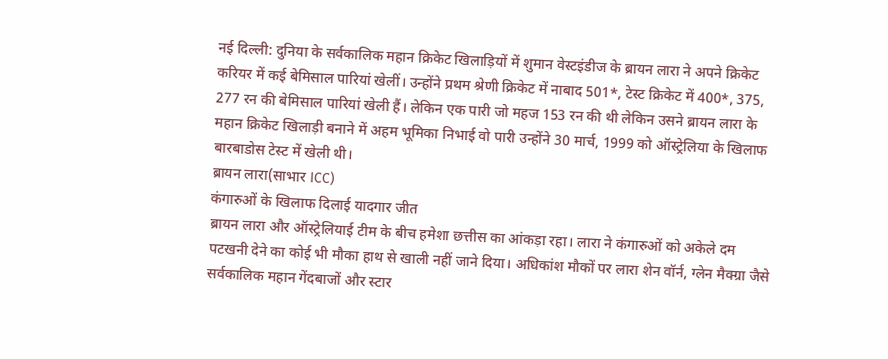नई दिल्ली: दुनिया के सर्वकालिक महान क्रिकेट खिलाड़ियों में शुमान वेस्टइंडीज के ब्रायन लारा ने अपने क्रिकेट करियर में कई बेमिसाल पारियां खेलीं। उन्होंने प्रथम श्रेणी क्रिकेट में नाबाद 501*, टेस्ट क्रिकेट में 400*, 375, 277 रन की बेमिसाल पारियां खेली हैं। लेकिन एक पारी जो महज 153 रन की थी लेकिन उसने ब्रायन लारा के महान क्रिकेट खिलाड़ी बनाने में अहम भूमिका निभाई वो पारी उन्होंने 30 मार्च, 1999 को ऑस्ट्रेलिया के खिलाफ बारबाडोस टेस्ट में खेली थी।
ब्रायन लारा(साभार ICC)
कंगारुओं के खिलाफ दिलाई यादगार जीत
ब्रायन लारा और ऑस्ट्रेलियाई टीम के बीच हमेशा छत्तीस का आंकड़ा रहा। लारा ने कंगारुओं को अकेले दम पटखनी देने का कोई भी मौका हाथ से खाली नहीं जाने दिया। अधिकांश मौकों पर लारा शेन वॉर्न, ग्लेन मैक्ग्रा जैसे सर्वकालिक महान गेंदबाजों और स्टार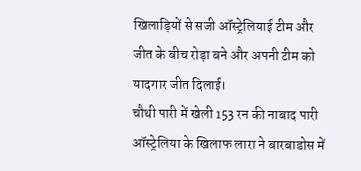खिलाड़ियों से सजी ऑस्ट्रेलियाई टीम और जीत के बीच रोड़ा बने और अपनी टीम को यादगार जीत दिलाई।
चौथी पारी में खेली 153 रन की नाबाद पारी
ऑस्ट्रेलिया के खिलाफ लारा ने बारबाडोस में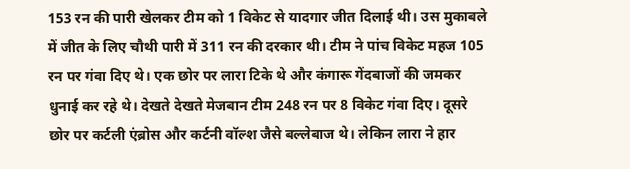153 रन की पारी खेलकर टीम को 1 विकेट से यादगार जीत दिलाई थी। उस मुकाबले में जीत के लिए चौथी पारी में 311 रन की दरकार थी। टीम ने पांच विकेट महज 105 रन पर गंवा दिए थे। एक छोर पर लारा टिके थे और कंगारू गेंदबाजों की जमकर धुनाई कर रहे थे। देखते देखते मेजबान टीम 248 रन पर 8 विकेट गंवा दिए। दूसरे छोर पर कर्टली एंब्रोस और कर्टनी वॉल्श जैसे बल्लेबाज थे। लेकिन लारा ने हार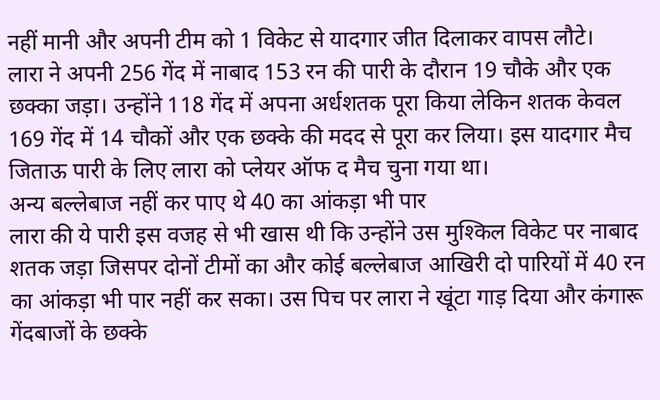नहीं मानी और अपनी टीम को 1 विकेट से यादगार जीत दिलाकर वापस लौटे।
लारा ने अपनी 256 गेंद में नाबाद 153 रन की पारी के दौरान 19 चौके और एक छक्का जड़ा। उन्होंने 118 गेंद में अपना अर्धशतक पूरा किया लेकिन शतक केवल 169 गेंद में 14 चौकों और एक छक्के की मदद से पूरा कर लिया। इस यादगार मैच जिताऊ पारी के लिए लारा को प्लेयर ऑफ द मैच चुना गया था।
अन्य बल्लेबाज नहीं कर पाए थे 40 का आंकड़ा भी पार
लारा की ये पारी इस वजह से भी खास थी कि उन्होंने उस मुश्किल विकेट पर नाबाद शतक जड़ा जिसपर दोनों टीमों का और कोई बल्लेबाज आखिरी दो पारियों में 40 रन का आंकड़ा भी पार नहीं कर सका। उस पिच पर लारा ने खूंटा गाड़ दिया और कंगारू गेंदबाजों के छक्के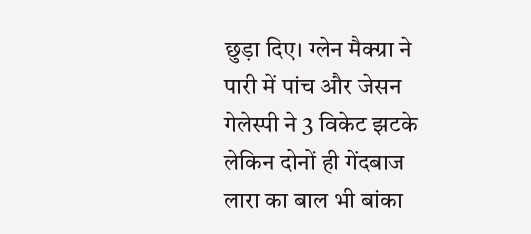छुड़ा दिए। ग्लेन मैक्ग्रा ने पारी में पांच और जेसन गेलेस्पी ने 3 विकेट झटके लेकिन दोनों ही गेंदबाज लारा का बाल भी बांका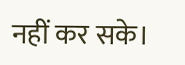नहीं कर सके।